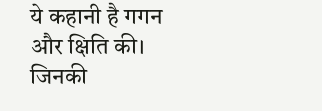ये कहानी है गगन और क्षिति की। जिनकी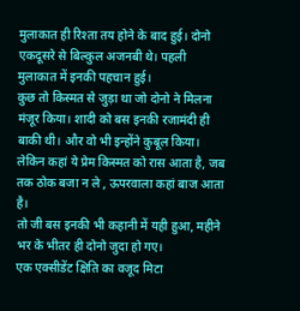मुलाकात ही रिश्ता तय होने के बाद हुई। दोनो एकदूसरे से बिल्कुल अजनबी थे। पहली मुलाकात में इनकी पहचान हुई।
कुछ तो किस्मत से जुड़ा था जो दोनो ने मिलना मंजूर किया। शादी को बस इनकी रजामंदी ही बाकी थी। और वो भी इन्होंने कुबूल किया।
लेकिन कहां ये प्रेम किस्मत को रास आता है, जब तक ठोक बजा न ले , ऊपरवाला कहां बाज आता है।
तो जी बस इनकी भी कहानी में यही हुआ, महीने भर के भीतर ही दोनो जुदा हो गए।
एक एक्सीडेंट क्षिति का वजूद मिटा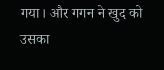गया। और गगन ने खुद को उसका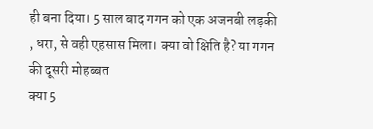ही बना दिया। 5 साल बाद गगन को एक अजनबी लड़की , धरा, से वही एहसास मिला। क्या वो क्षिति है? या गगन की दूसरी मोहब्बत
क्या 5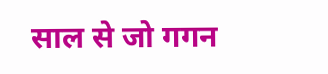साल से जो गगन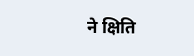ने क्षिति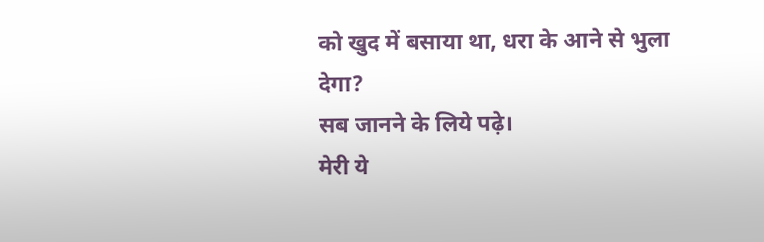को खुद में बसाया था, धरा के आने से भुला देगा?
सब जानने के लिये पढ़े।
मेरी ये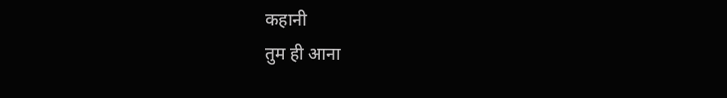कहानी
तुम ही आना